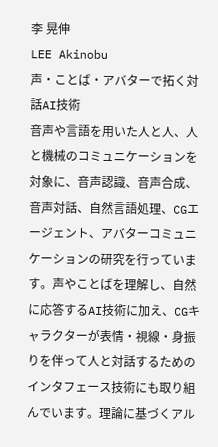李 晃伸
LEE Akinobu
声・ことば・アバターで拓く対話AI技術
音声や言語を用いた人と人、人と機械のコミュニケーションを対象に、音声認識、音声合成、音声対話、自然言語処理、CGエージェント、アバターコミュニケーションの研究を行っています。声やことばを理解し、自然に応答するAI技術に加え、CGキャラクターが表情・視線・身振りを伴って人と対話するためのインタフェース技術にも取り組んでいます。理論に基づくアル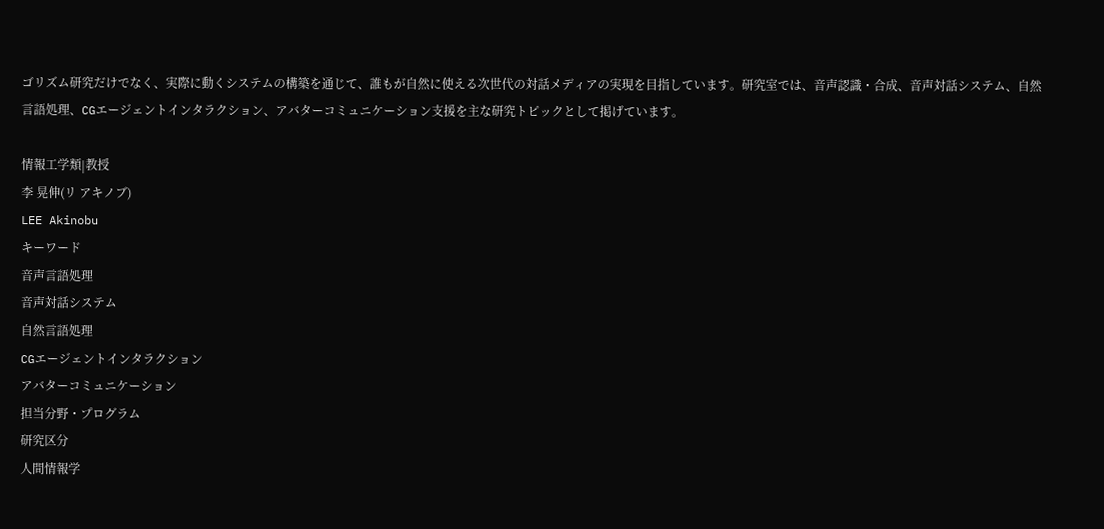ゴリズム研究だけでなく、実際に動くシステムの構築を通じて、誰もが自然に使える次世代の対話メディアの実現を目指しています。研究室では、音声認識・合成、音声対話システム、自然言語処理、CGエージェントインタラクション、アバターコミュニケーション支援を主な研究トピックとして掲げています。

情報工学類|教授
李 晃伸(リ アキノブ)
LEE Akinobu
キーワード
音声言語処理
音声対話システム
自然言語処理
CGエージェントインタラクション
アバターコミュニケーション
担当分野・プログラム
研究区分
人間情報学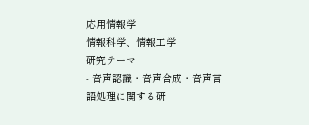応用情報学
情報科学、情報工学
研究テーマ
- 音声認識・音声合成・音声言語処理に関する研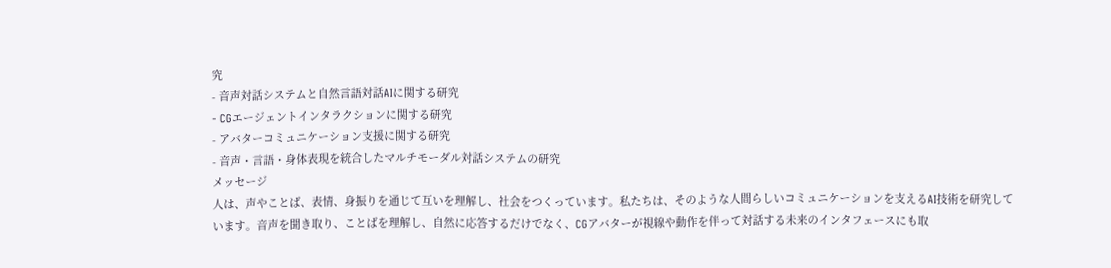究
- 音声対話システムと自然言語対話AIに関する研究
- CGエージェントインタラクションに関する研究
- アバターコミュニケーション支援に関する研究
- 音声・言語・身体表現を統合したマルチモーダル対話システムの研究
メッセージ
人は、声やことば、表情、身振りを通じて互いを理解し、社会をつくっています。私たちは、そのような人間らしいコミュニケーションを支えるAI技術を研究しています。音声を聞き取り、ことばを理解し、自然に応答するだけでなく、CGアバターが視線や動作を伴って対話する未来のインタフェースにも取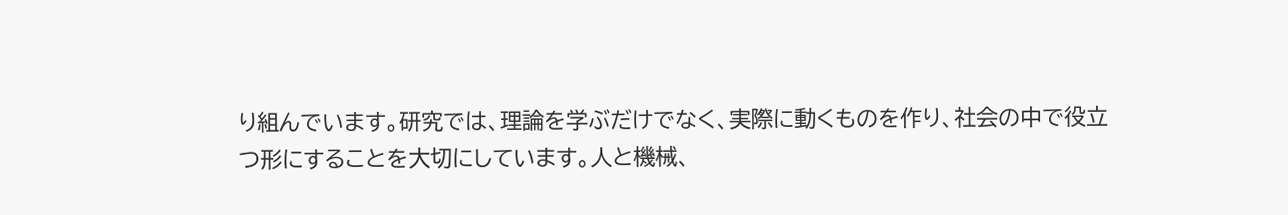り組んでいます。研究では、理論を学ぶだけでなく、実際に動くものを作り、社会の中で役立つ形にすることを大切にしています。人と機械、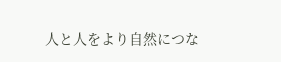人と人をより自然につな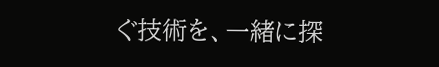ぐ技術を、一緒に探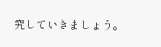究していきましょう。